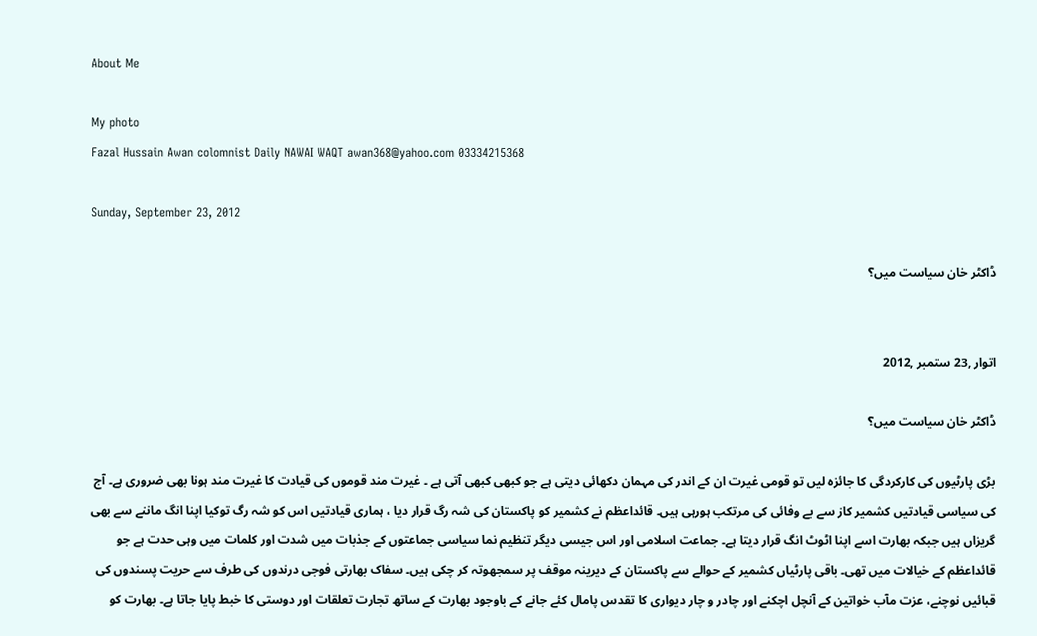About Me

My photo
Fazal Hussain Awan colomnist Daily NAWAI WAQT awan368@yahoo.com 03334215368

Sunday, September 23, 2012

ڈاکٹر خان سیاست میں؟


اتوار ,23 ستمبر ,2012

ڈاکٹر خان سیاست میں؟

بڑی پارٹیوں کی کارکردگی کا جائزہ لیں تو قومی غیرت ان کے اندر کی مہمان دکھائی دیتی ہے جو کبھی کبھی آتی ہے ۔ غیرت مند قوموں کی قیادت کا غیرت مند ہونا بھی ضروری ہے۔ آج کی سیاسی قیادتیں کشمیر کاز سے بے وفائی کی مرتکب ہورہی ہیں۔ قائداعظم نے کشمیر کو پاکستان کی شہ رگ قرار دیا ، ہماری قیادتیں اس کو شہ رگ توکیا اپنا انگ ماننے سے بھی گریزاں ہیں جبکہ بھارت اسے اپنا اٹوٹ انگ قرار دیتا ہے۔ جماعت اسلامی اور اس جیسی دیگر تنظیم نما سیاسی جماعتوں کے جذبات میں شدت اور کلمات میں وہی حدت ہے جو قائداعظم کے خیالات میں تھی۔ باقی پارٹیاں کشمیر کے حوالے سے پاکستان کے دیرینہ موقف پر سمجھوتہ کر چکی ہیں۔ سفاک بھارتی فوجی درندوں کی طرف سے حریت پسندوں کی قبائیں نوچنے، عزت مآب خواتین کے آنچل اچکنے اور چادر و چار دیواری کا تقدس پامال کئے جانے کے باوجود بھارت کے ساتھ تجارت تعلقات اور دوستی کا خبط پایا جاتا ہے۔ بھارت کو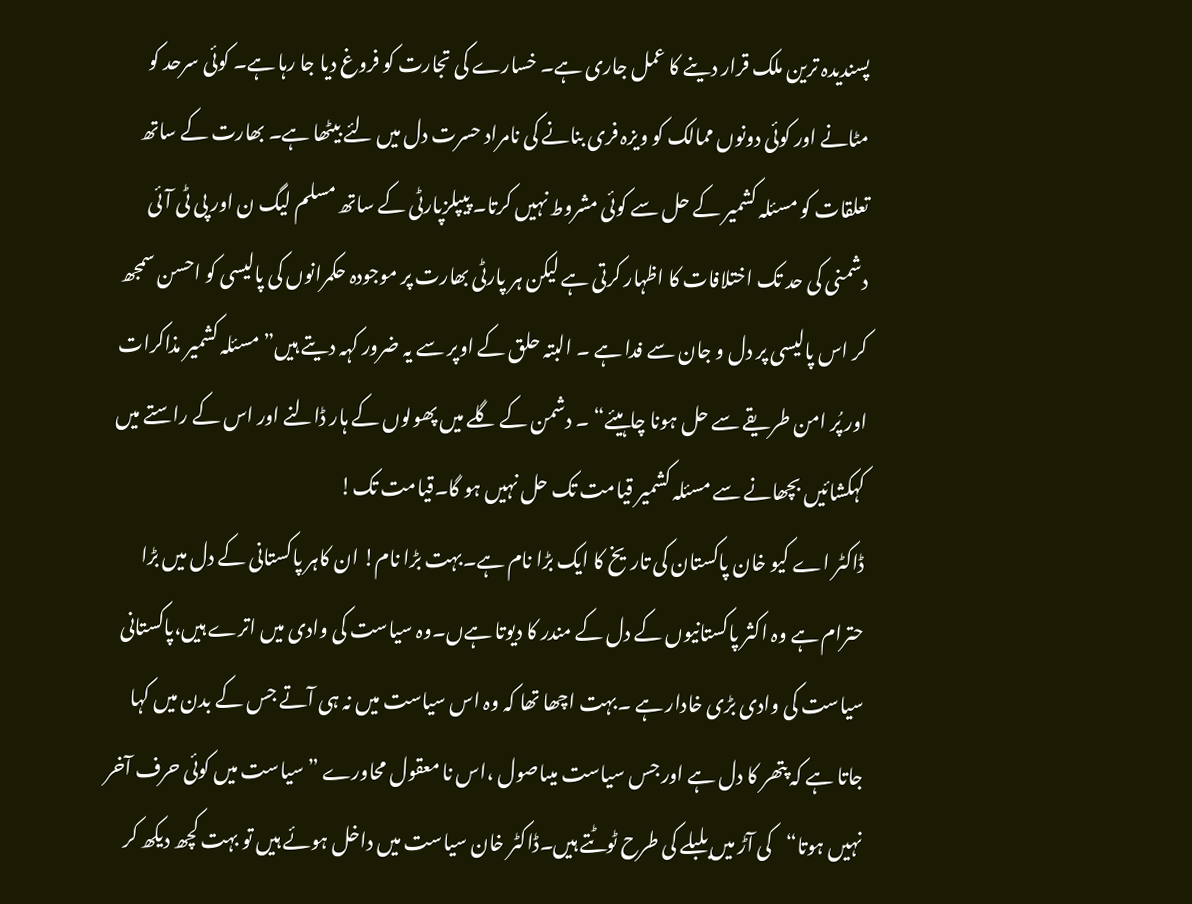پسندیدہ ترین ملک قرار دینے کا عمل جاری ہے۔ خسارے کی تجارت کو فروغ دیا جا رہا ہے۔ کوئی سرحد کو مٹانے اور کوئی دونوں ممالک کو ویزہ فری بنانے کی نامراد حسرت دل میں لئے بیٹھا ہے۔ بھارت کے ساتھ تعلقات کو مسئلہ کشمیر کے حل سے کوئی مشروط نہیں کرتا۔ پیپلزپارٹی کے ساتھ مسلم لیگ ن اور پی ٹی آئی دشمنی کی حد تک اختلافات کا اظہار کرتی ہے لیکن ہر پارٹی بھارت پر موجودہ حکمرانوں کی پالیسی کو احسن سمجھ کر اس پالیسی پر دل و جان سے فدا ہے ۔ البتہ حلق کے اوپر سے یہ ضرور کہہ دیتے ہیں” مسئلہ کشمیر مذاکرات اور پُر امن طریقے سے حل ہونا چاہیئے“ ۔ دشمن کے گلے میں پھولوں کے ہار ڈالنے اور اس کے راستے میں کہکشائیں بچھانے سے مسئلہ کشمیر قیامت تک حل نہیں ہو گا۔قیامت تک!
ڈاکٹر اے کیو خان پاکستان کی تاریخ کا ایک بڑا نام ہے۔بہت بڑا نام! ان کاہر پاکستانی کے دل میں بڑا حترام ہے وہ اکثر پاکستانیوں کے دل کے مندر کا دیوتا ہےں۔وہ سیاست کی وادی میں اترے ہیں،پاکستانی سیاست کی وادی بڑی خادار ہے ۔بہت اچھا تھا کہ وہ اس سیاست میں نہ ہی آتے جس کے بدن میں کہا جاتا ہے کہ پتھر کا دل ہے اور جس سیاست میںاصول ،اس نا معقول محاورے ” سیاست میں کوئی حرف آخر نہیں ہوتا“کی آڑ میں بلبلے کی طرح ٹوٹتے ہیں۔ڈاکٹر خان سیاست میں داخل ہوئے ہیں تو بہت کچھ دیکھ کر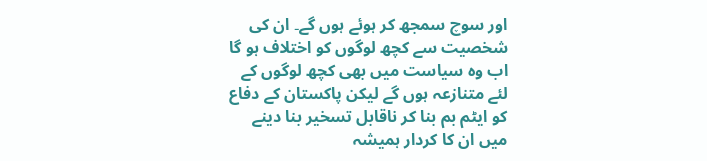اور سوچ سمجھ کر ہوئے ہوں گے۔ ان کی شخصیت سے کچھ لوگوں کو اختلاف ہو گا اب وہ سیاست میں بھی کچھ لوگوں کے لئے متنازعہ ہوں گے لیکن پاکستان کے دفاع کو ایٹم بم بنا کر ناقابل تسخیر بنا دینے میں ان کا کردار ہمیشہ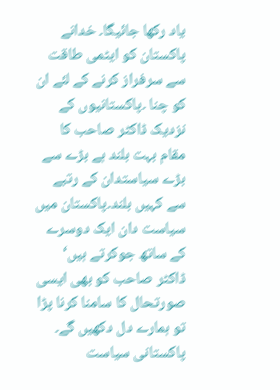یاد رکھا جائیگا۔ خدانے پاکستان کو ایٹمی طاقت سے سرفراز کرنے کے لئے ان کو چنا ۔پاکستانیوں کے نزدیک ڈاکٹر صاحب کا مقام بہت بلند ہے بڑے سے بڑے سیاستدان کے رتبے سے کہیں بلند۔پاکستان میں سیاست دان ایک دوسرے کے ساتھ جوکرتے ہیں‘ ڈاکٹر صاحب کو بھی ایسی صورتحال کا سامنا کرنا پڑا تو ہمارے دل دکھیں گے۔ پاکستانی سیاست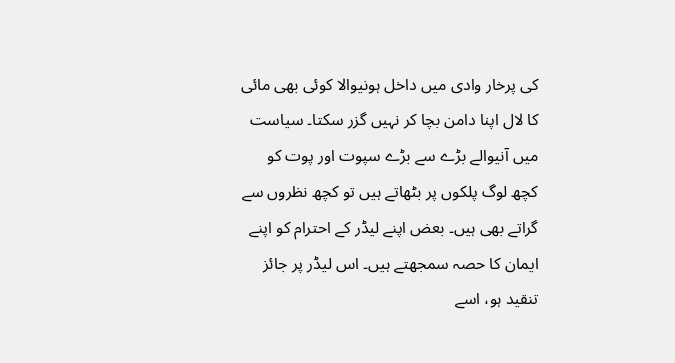کی پرخار وادی میں داخل ہونیوالا کوئی بھی مائی کا لال اپنا دامن بچا کر نہیں گزر سکتا۔ سیاست میں آنیوالے بڑے سے بڑے سپوت اور پوت کو کچھ لوگ پلکوں پر بٹھاتے ہیں تو کچھ نظروں سے گراتے بھی ہیں۔ بعض اپنے لیڈر کے احترام کو اپنے ایمان کا حصہ سمجھتے ہیں۔ اس لیڈر پر جائز تنقید ہو، اسے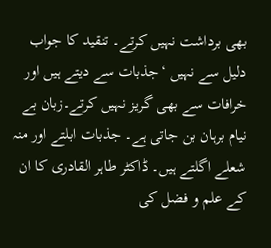بھی برداشت نہیں کرتے۔ تنقید کا جواب دلیل سے نہیں ‘جذبات سے دیتے ہیں اور خرافات سے بھی گریز نہیں کرتے۔زبان بے نیام برہان بن جاتی ہے۔ جذبات ابلتے اور منہ شعلے اگلتے ہیں۔ ڈاکٹر طاہر القادری کا ان کے علم و فضل کی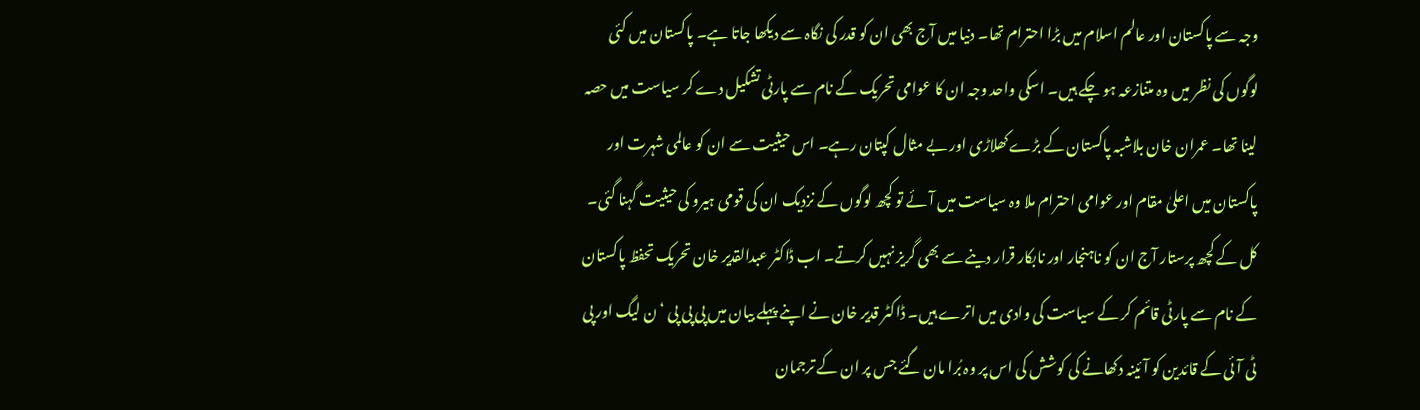وجہ سے پاکستان اور عالم اسلام میں بڑا احترام تھا۔ دنیا میں آج بھی ان کو قدر کی نگاہ سے دیکھا جاتا ہے۔ پاکستان میں کئی لوگوں کی نظر میں وہ متنازعہ ہو چکے ہیں۔ اسکی واحد وجہ ان کا عوامی تحریک کے نام سے پارٹی تشکیل دے کر سیاست میں حصہ لینا تھا۔ عمران خان بلاشبہ پاکستان کے بڑے کھلاڑی اور بے مثال کپتان رہے۔ اس حیثیت سے ان کو عالمی شہرت اور پاکستان میں اعلیٰ مقام اور عوامی احترام ملا وہ سیاست میں آئے تو کچھ لوگوں کے نزدیک ان کی قومی ہیرو کی حیثیت گہنا گئی۔ کل کے کچھ پرستار آج ان کو ناہنجار اور نابکار قرار دینے سے بھی گریز نہیں کرتے۔ اب ڈاکٹر عبدالقدیر خان تحریک تحفظ پاکستان کے نام سے پارٹی قائم کر کے سیاست کی وادی میں اترے ہیں۔ ڈاکٹر قدیر خان نے اپنے پہلے بیان میں پی پی پی ‘ن لیگ اور پی ٹی آئی کے قائدین کو آئینہ دکھانے کی کوشش کی اس پر وہ بُرا مان گئے جس پر ان کے ترجمان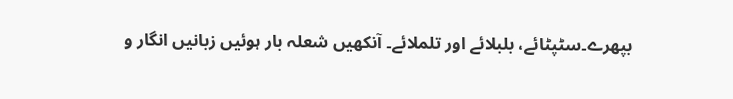بپھرے۔سٹپٹائے، بلبلائے اور تلملائے۔ آنکھیں شعلہ بار ہوئیں زبانیں انگار و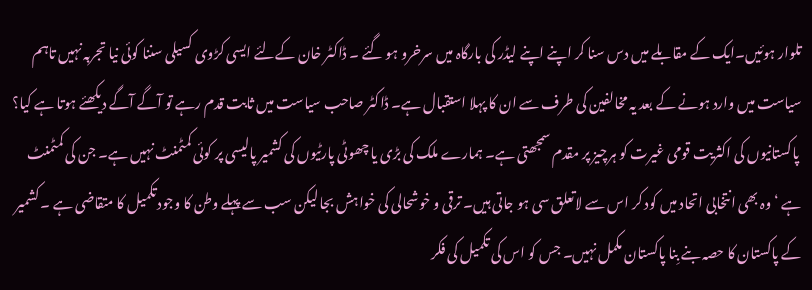تلوار ہوئیں۔ایک کے مقابلے میں دس سنا کر اپنے اپنے لیڈر کی بارگاہ میں سرخرو ہو گئے ۔ ڈاکٹر خان کےلئے ایسی کڑوی کسیلی سننا کوئی نیا تجربہ نہیں تاہم سیاست میں وارد ہونے کے بعد یہ مخالفین کی طرف سے ان کا پہلا استقبال ہے۔ ڈاکٹر صاحب سیاست میں ثابت قدم رہے تو آگے آگے دیکھئے ہوتا ہے کیا؟
 پاکستانیوں کی اکثریت قومی غیرت کو ہرچیز پر مقدم سمجھتی ہے۔ ہمارے ملک کی بڑی یا چھوٹی پارٹیوں کی کشمیر پالیسی پر کوئی کمٹمنٹ نہیں ہے۔ جن کی کمٹمنٹ ہے ‘ وہ بھی انتخابی اتحاد میں کود کر اس سے لاتعلق سی ہو جاتی ہیں۔ ترقی و خوشحالی کی خواہش بجا لیکن سب سے پہلے وطن کا وجود تکمیل کا متقاضی ہے ۔ کشمیر کے پاکستان کا حصہ بنے بِنا پاکستان مکمل نہیں۔ جس کو اس کی تکمیل کی فکر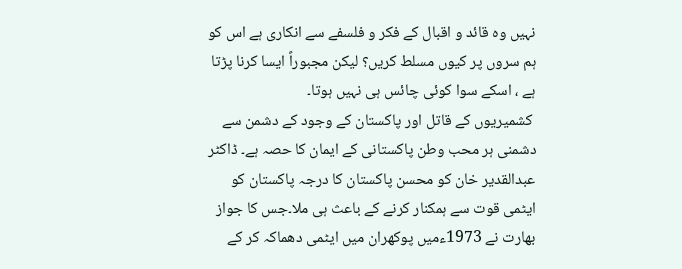نہیں وہ قائد و اقبال کے فکر و فلسفے سے انکاری ہے اس کو ہم سروں پر کیوں مسلط کریں؟ لیکن مجبوراً ایسا کرنا پڑتا ہے ، اسکے سوا کوئی چائس ہی نہیں ہوتا۔
 کشمیریوں کے قاتل اور پاکستان کے وجود کے دشمن سے دشمنی ہر محب وطن پاکستانی کے ایمان کا حصہ ہے۔ ڈاکٹر عبدالقدیر خان کو محسن پاکستان کا درجہ پاکستان کو ایٹمی قوت سے ہمکنار کرنے کے باعث ہی ملا۔جس کا جواز بھارت نے 1973ءمیں پوکھران میں ایٹمی دھماکہ کر کے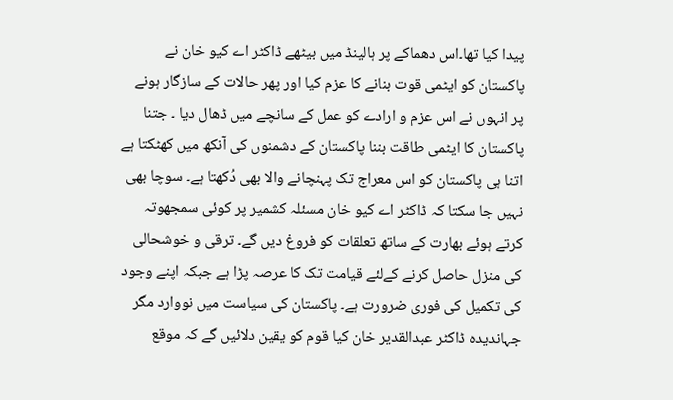پیدا کیا تھا۔اس دھماکے پر ہالینڈ میں بیٹھے ڈاکٹر اے کیو خان نے پاکستان کو ایٹمی قوت بنانے کا عزم کیا اور پھر حالات کے سازگار ہونے پر انہوں نے اس عزم و ارادے کو عمل کے سانچے میں ڈھال دیا ۔ جتنا پاکستان کا ایٹمی طاقت بننا پاکستان کے دشمنوں کی آنکھ میں کھٹکتا ہے اتنا ہی پاکستان کو اس معراج تک پہنچانے والا بھی دُکھتا ہے۔ سوچا بھی نہیں جا سکتا کہ ڈاکٹر اے کیو خان مسئلہ کشمیر پر کوئی سمجھوتہ کرتے ہوئے بھارت کے ساتھ تعلقات کو فروغ دیں گے۔ ترقی و خوشحالی کی منزل حاصل کرنے کےلئے قیامت تک کا عرصہ پڑا ہے جبکہ اپنے وجود کی تکمیل کی فوری ضرورت ہے۔ پاکستان کی سیاست میں نووارد مگر جہاندیدہ ڈاکٹر عبدالقدیر خان کیا قوم کو یقین دلائیں گے کہ موقع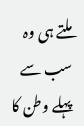ملتے ہی وہ سب سے پہلے وطن کا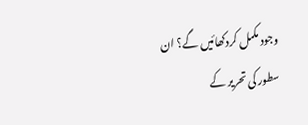وجود مکمل کردکھائیں گے؟ ان سطور کی تحریر کے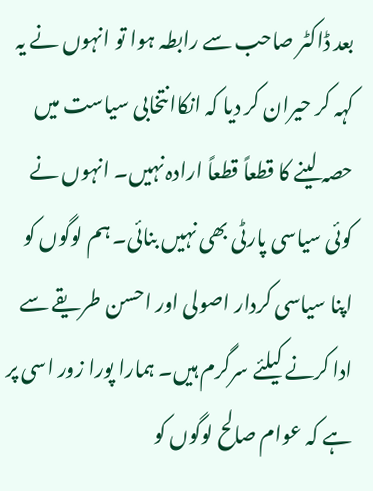بعد ڈاکٹر صاحب سے رابطہ ہوا تو انہوں نے یہ کہہ کر حیران کر دیا کہ انکاانتخابی سیاست میں حصہ لینے کا قطعاً قطعاً ارادہ نہیں۔ انہوں نے کوئی سیاسی پارٹی بھی نہیں بنائی۔ ہم لوگوں کو اپنا سیاسی کردار اصولی اور احسن طریقے سے ادا کرنے کیلئے سرگرم ہیں۔ ہمارا پورا زور اسی پر ہے کہ عوام صالح لوگوں کو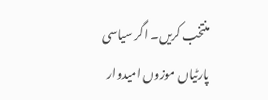منتخب کریں۔ اگر سیاسی پارٹیاں موزوں امیدوار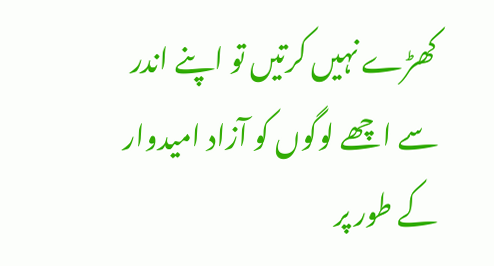کھڑے نہیں کرتیں تو اپنے اندر سے اچھے لوگوں کو آزاد امیدوار کے طور پر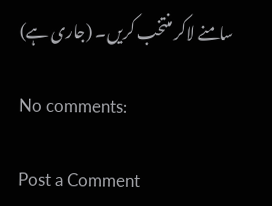سامنے لاکر منتخب کریں۔ (جاری ہے)

No comments:

Post a Comment